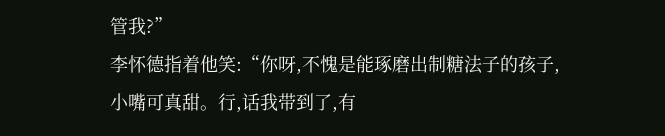管我?”
李怀德指着他笑:“你呀,不愧是能琢磨出制糖法子的孩子,小嘴可真甜。行,话我带到了,有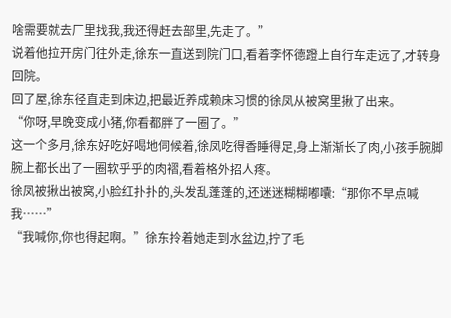啥需要就去厂里找我,我还得赶去部里,先走了。”
说着他拉开房门往外走,徐东一直送到院门口,看着李怀德蹬上自行车走远了,才转身回院。
回了屋,徐东径直走到床边,把最近养成赖床习惯的徐凤从被窝里揪了出来。
“你呀,早晚变成小猪,你看都胖了一圈了。”
这一个多月,徐东好吃好喝地伺候着,徐凤吃得香睡得足,身上渐渐长了肉,小孩手腕脚腕上都长出了一圈软乎乎的肉褶,看着格外招人疼。
徐凤被揪出被窝,小脸红扑扑的,头发乱蓬蓬的,还迷迷糊糊嘟囔:“那你不早点喊我……”
“我喊你,你也得起啊。”徐东拎着她走到水盆边,拧了毛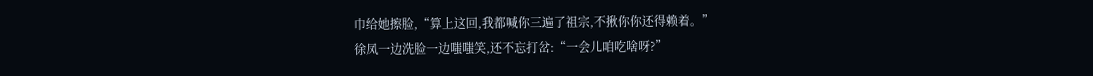巾给她擦脸,“算上这回,我都喊你三遍了祖宗,不揪你你还得赖着。”
徐凤一边洗脸一边嗤嗤笑,还不忘打岔:“一会儿咱吃啥呀?”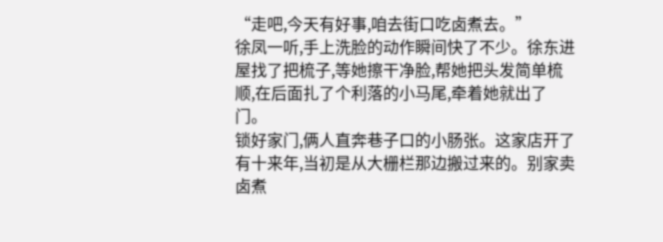“走吧,今天有好事,咱去街口吃卤煮去。”
徐凤一听,手上洗脸的动作瞬间快了不少。徐东进屋找了把梳子,等她擦干净脸,帮她把头发简单梳顺,在后面扎了个利落的小马尾,牵着她就出了门。
锁好家门,俩人直奔巷子口的小肠张。这家店开了有十来年,当初是从大栅栏那边搬过来的。别家卖卤煮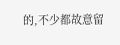的,不少都故意留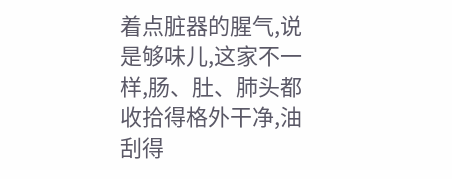着点脏器的腥气,说是够味儿,这家不一样,肠、肚、肺头都收拾得格外干净,油刮得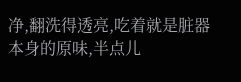净,翻洗得透亮,吃着就是脏器本身的原味,半点儿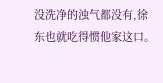没洗净的浊气都没有,徐东也就吃得惯他家这口。